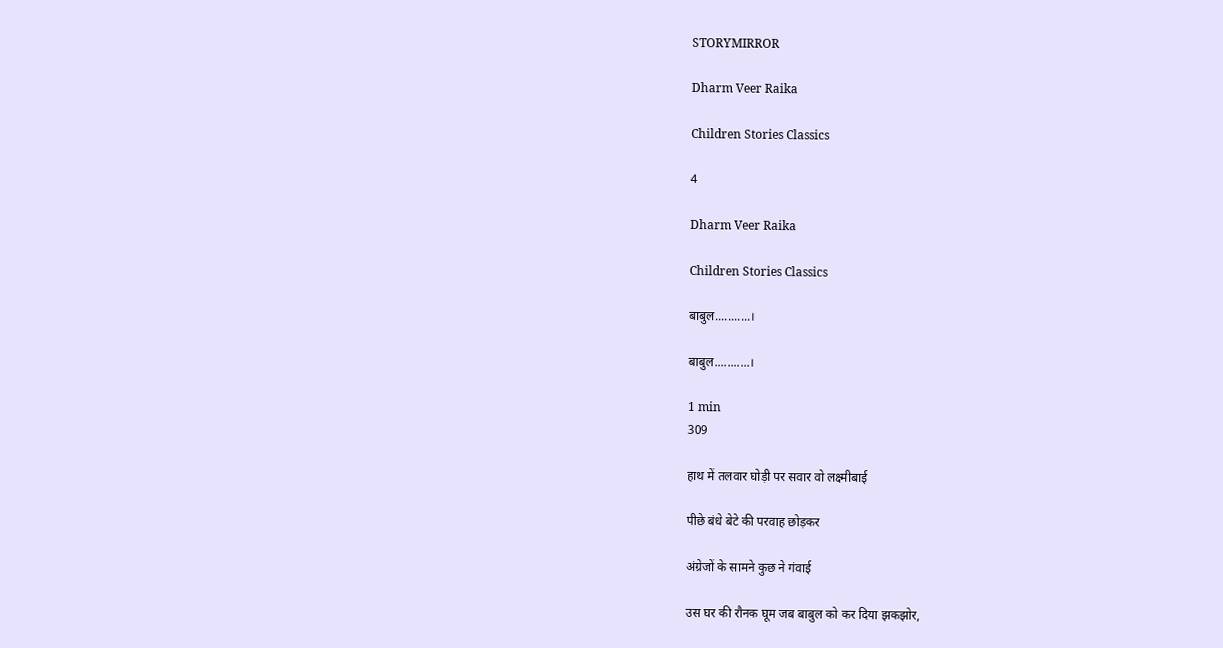STORYMIRROR

Dharm Veer Raika

Children Stories Classics

4

Dharm Veer Raika

Children Stories Classics

बाबुल...........।

बाबुल...........।

1 min
309

हाथ में तलवार घोड़ी पर सवार वो लक्ष्मीबाई

पीछे बंधे बेटे की परवाह छोड़कर

अंग्रेजों के सामने कुछ ने गंवाई

उस घर की रौनक घूम जब बाबुल को कर दिया झकझोर,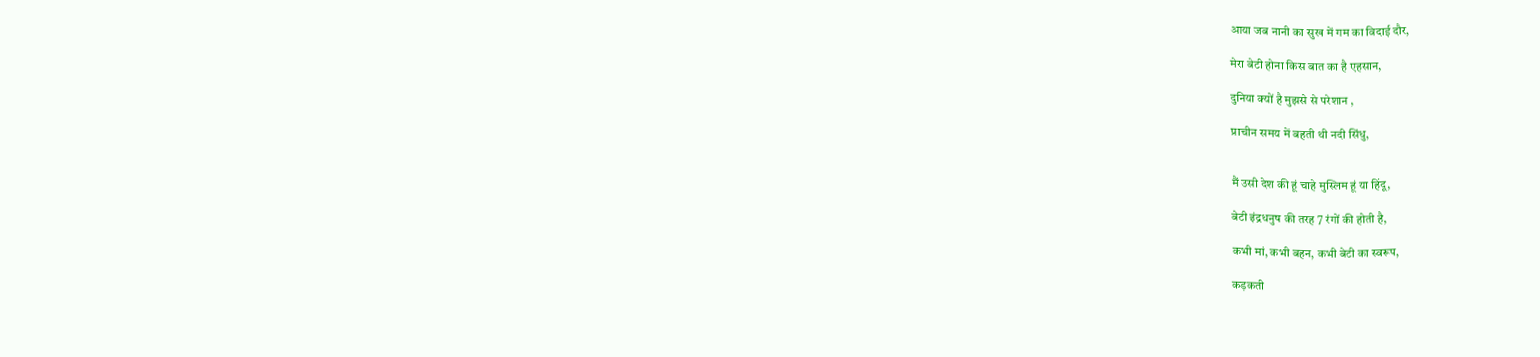आया जब नानी का सुख में गम का विदाई दौर,

मेरा बेटी होना किस बात का है एहसान,

दुनिया क्यों है मुझसे से परेशान ,

प्राचीन समय में बहती थी नदी सिंधु,


मैं उसी देश की हूं चाहे मुस्लिम हूं या हिंदू,

बेटी इंद्रधनुष की तरह 7 रंगों की होती है,

कभी मां, कभी बहन, कभी बेटी का स्वरूप,

कड़कती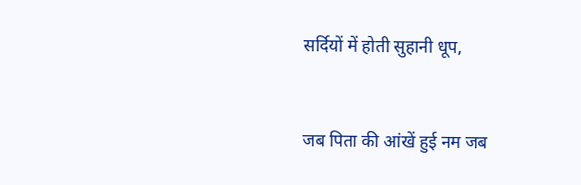सर्दियों में होती सुहानी धूप,


जब पिता की आंखें हुई नम जब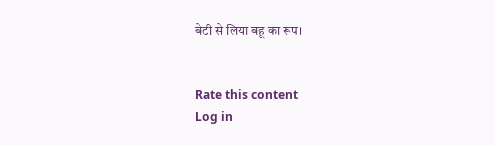बेटी से लिया बहू का रूप।


Rate this content
Log in